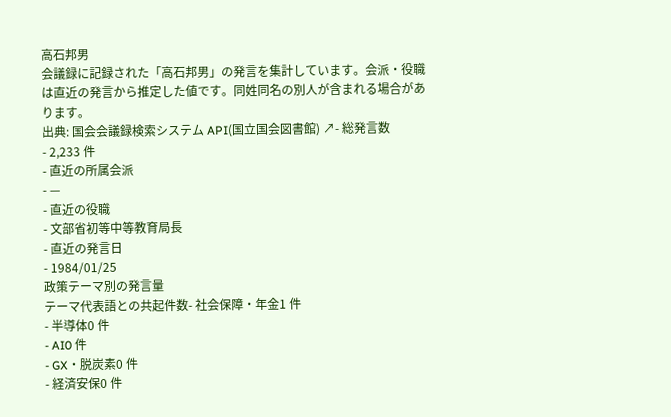高石邦男
会議録に記録された「高石邦男」の発言を集計しています。会派・役職は直近の発言から推定した値です。同姓同名の別人が含まれる場合があります。
出典: 国会会議録検索システム API(国立国会図書館) ↗- 総発言数
- 2,233 件
- 直近の所属会派
- —
- 直近の役職
- 文部省初等中等教育局長
- 直近の発言日
- 1984/01/25
政策テーマ別の発言量
テーマ代表語との共起件数- 社会保障・年金1 件
- 半導体0 件
- AI0 件
- GX・脱炭素0 件
- 経済安保0 件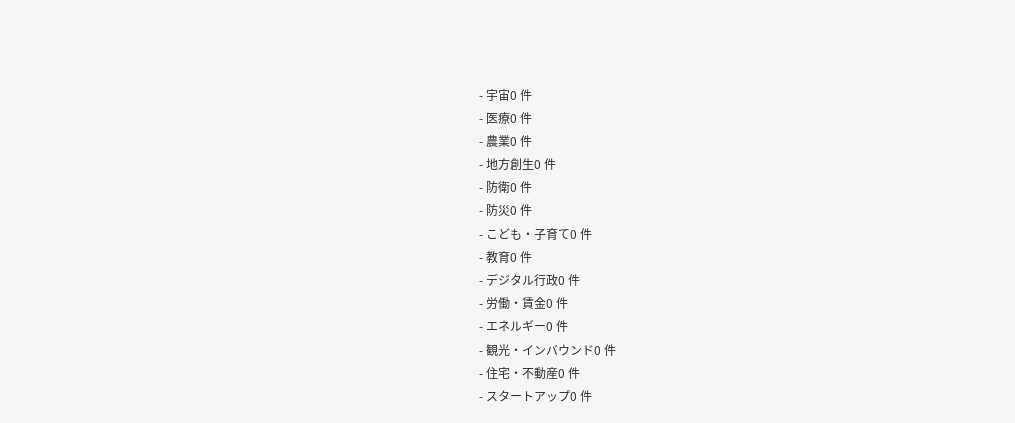- 宇宙0 件
- 医療0 件
- 農業0 件
- 地方創生0 件
- 防衛0 件
- 防災0 件
- こども・子育て0 件
- 教育0 件
- デジタル行政0 件
- 労働・賃金0 件
- エネルギー0 件
- 観光・インバウンド0 件
- 住宅・不動産0 件
- スタートアップ0 件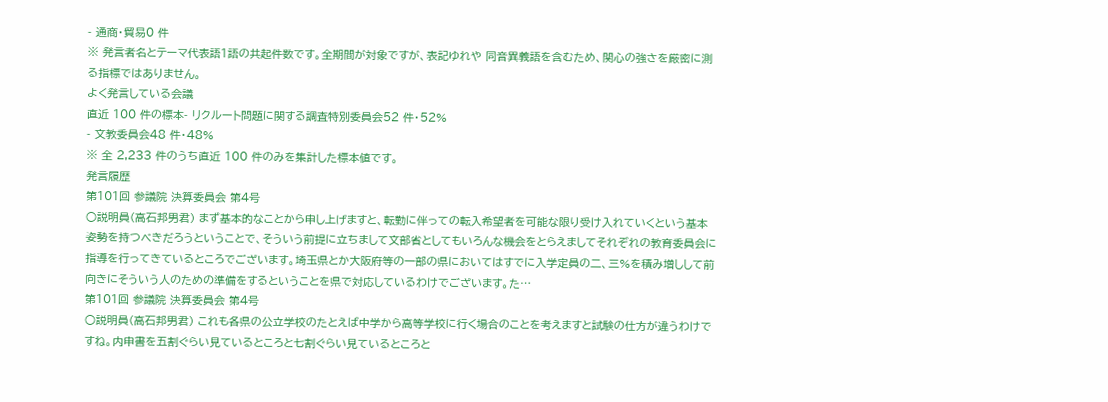- 通商・貿易0 件
※ 発言者名とテーマ代表語1語の共起件数です。全期間が対象ですが、表記ゆれや 同音異義語を含むため、関心の強さを厳密に測る指標ではありません。
よく発言している会議
直近 100 件の標本- リクルート問題に関する調査特別委員会52 件・52%
- 文教委員会48 件・48%
※ 全 2,233 件のうち直近 100 件のみを集計した標本値です。
発言履歴
第101回 参議院 決算委員会 第4号
○説明員(高石邦男君) まず基本的なことから申し上げますと、転勤に伴っての転入希望者を可能な限り受け入れていくという基本姿勢を持つべきだろうということで、そういう前提に立ちまして文部省としてもいろんな機会をとらえましてそれぞれの教育委員会に指導を行ってきているところでございます。埼玉県とか大阪府等の一部の県においてはすでに入学定員の二、三%を積み増しして前向きにそういう人のための準備をするということを県で対応しているわけでございます。た…
第101回 参議院 決算委員会 第4号
○説明員(高石邦男君) これも各県の公立学校のたとえば中学から高等学校に行く場合のことを考えますと試験の仕方が違うわけですね。内申書を五割ぐらい見ているところと七割ぐらい見ているところと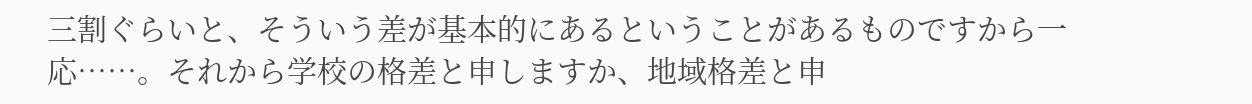三割ぐらいと、そういう差が基本的にあるということがあるものですから一応……。それから学校の格差と申しますか、地域格差と申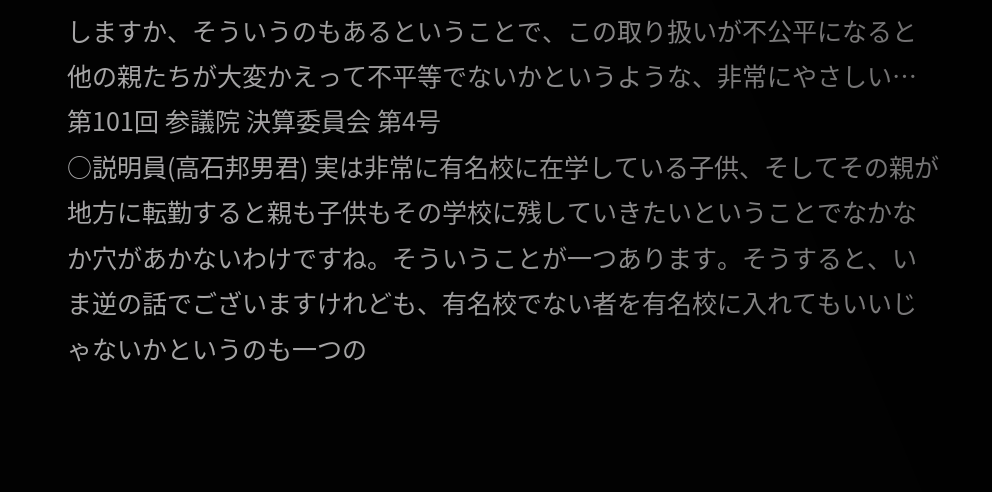しますか、そういうのもあるということで、この取り扱いが不公平になると他の親たちが大変かえって不平等でないかというような、非常にやさしい…
第101回 参議院 決算委員会 第4号
○説明員(高石邦男君) 実は非常に有名校に在学している子供、そしてその親が地方に転勤すると親も子供もその学校に残していきたいということでなかなか穴があかないわけですね。そういうことが一つあります。そうすると、いま逆の話でございますけれども、有名校でない者を有名校に入れてもいいじゃないかというのも一つの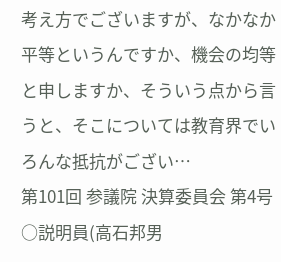考え方でございますが、なかなか平等というんですか、機会の均等と申しますか、そういう点から言うと、そこについては教育界でいろんな抵抗がござい…
第101回 参議院 決算委員会 第4号
○説明員(高石邦男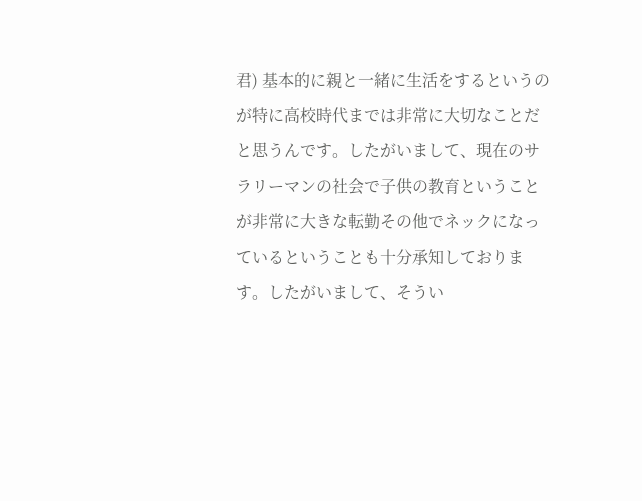君) 基本的に親と一緒に生活をするというのが特に高校時代までは非常に大切なことだと思うんです。したがいまして、現在のサラリーマンの社会で子供の教育ということが非常に大きな転勤その他でネックになっているということも十分承知しております。したがいまして、そうい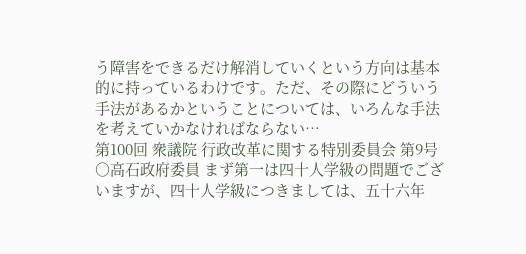う障害をできるだけ解消していくという方向は基本的に持っているわけです。ただ、その際にどういう手法があるかということについては、いろんな手法を考えていかなければならない…
第100回 衆議院 行政改革に関する特別委員会 第9号
○高石政府委員 まず第一は四十人学級の問題でございますが、四十人学級につきましては、五十六年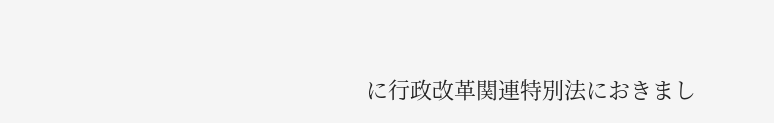に行政改革関連特別法におきまし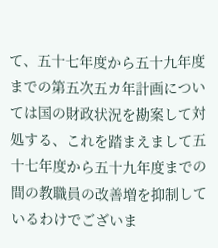て、五十七年度から五十九年度までの第五次五カ年計画については国の財政状況を勘案して対処する、これを踏まえまして五十七年度から五十九年度までの間の教職員の改善増を抑制しているわけでございま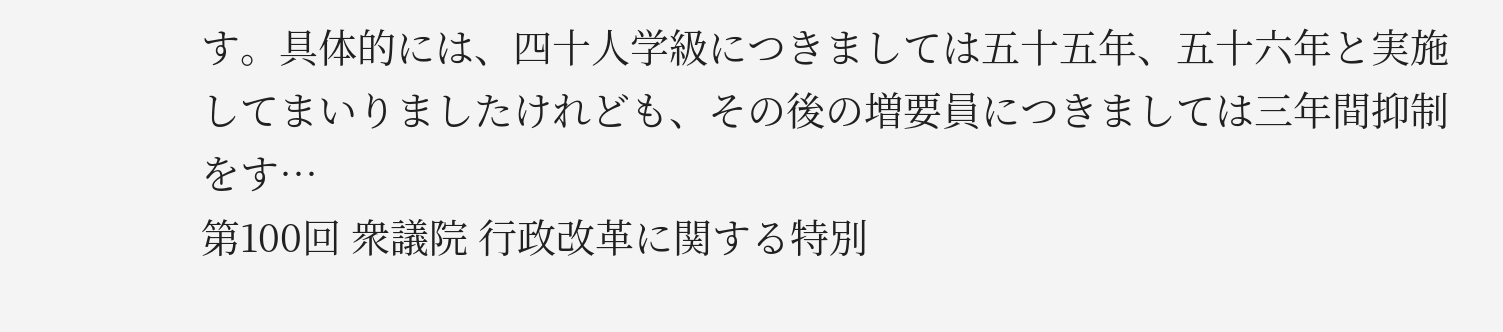す。具体的には、四十人学級につきましては五十五年、五十六年と実施してまいりましたけれども、その後の増要員につきましては三年間抑制をす…
第100回 衆議院 行政改革に関する特別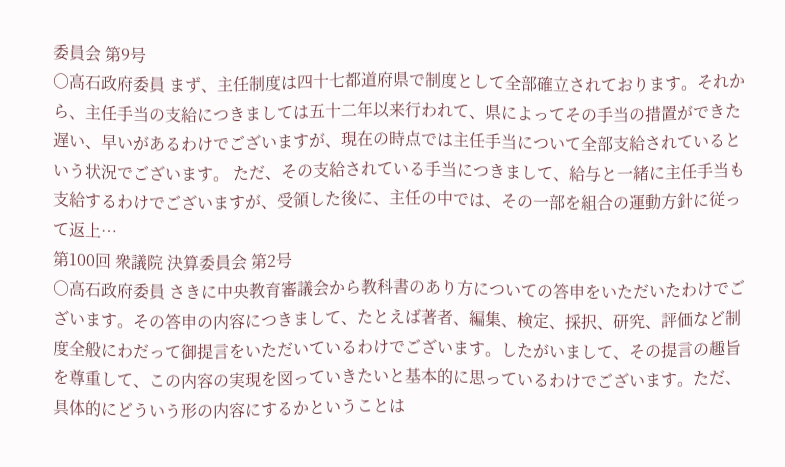委員会 第9号
○高石政府委員 まず、主任制度は四十七都道府県で制度として全部確立されております。それから、主任手当の支給につきましては五十二年以来行われて、県によってその手当の措置ができた遅い、早いがあるわけでございますが、現在の時点では主任手当について全部支給されているという状況でございます。 ただ、その支給されている手当につきまして、給与と一緒に主任手当も支給するわけでございますが、受領した後に、主任の中では、その一部を組合の運動方針に従って返上…
第100回 衆議院 決算委員会 第2号
○高石政府委員 さきに中央教育審議会から教科書のあり方についての答申をいただいたわけでございます。その答申の内容につきまして、たとえば著者、編集、検定、採択、研究、評価など制度全般にわだって御提言をいただいているわけでございます。したがいまして、その提言の趣旨を尊重して、この内容の実現を図っていきたいと基本的に思っているわけでございます。ただ、具体的にどういう形の内容にするかということは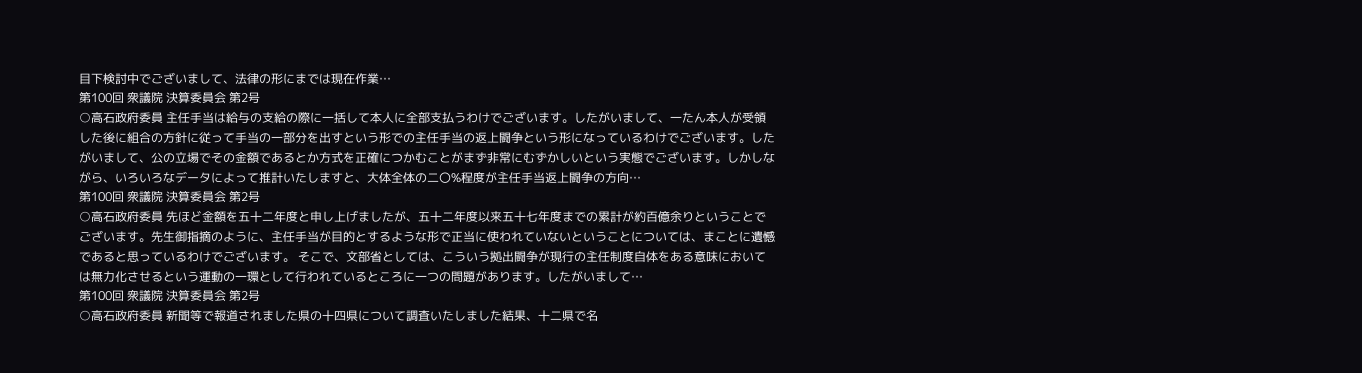目下検討中でございまして、法律の形にまでは現在作業…
第100回 衆議院 決算委員会 第2号
○高石政府委員 主任手当は給与の支給の際に一括して本人に全部支払うわけでございます。したがいまして、一たん本人が受領した後に組合の方針に従って手当の一部分を出すという形での主任手当の返上闘争という形になっているわけでございます。したがいまして、公の立場でその金額であるとか方式を正確につかむことがまず非常にむずかしいという実態でございます。しかしながら、いろいろなデータによって推計いたしますと、大体全体の二〇%程度が主任手当返上闘争の方向…
第100回 衆議院 決算委員会 第2号
○高石政府委員 先ほど金額を五十二年度と申し上げましたが、五十二年度以来五十七年度までの累計が約百億余りということでございます。先生御指摘のように、主任手当が目的とするような形で正当に使われていないということについては、まことに遺憾であると思っているわけでございます。 そこで、文部省としては、こういう拠出闘争が現行の主任制度自体をある意味においては無力化させるという運動の一環として行われているところに一つの問題があります。したがいまして…
第100回 衆議院 決算委員会 第2号
○高石政府委員 新聞等で報道されました県の十四県について調査いたしました結果、十二県で名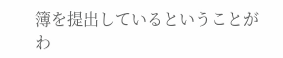簿を提出しているということがわ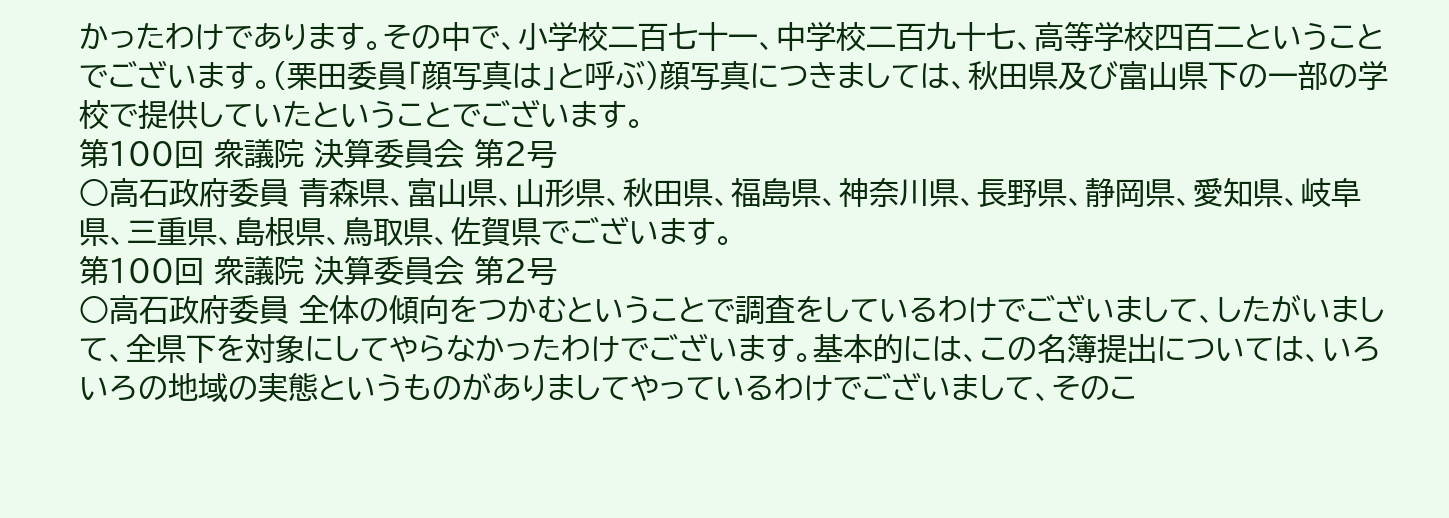かったわけであります。その中で、小学校二百七十一、中学校二百九十七、高等学校四百二ということでございます。(栗田委員「顔写真は」と呼ぶ)顔写真につきましては、秋田県及び富山県下の一部の学校で提供していたということでございます。
第100回 衆議院 決算委員会 第2号
○高石政府委員 青森県、富山県、山形県、秋田県、福島県、神奈川県、長野県、静岡県、愛知県、岐阜県、三重県、島根県、鳥取県、佐賀県でございます。
第100回 衆議院 決算委員会 第2号
○高石政府委員 全体の傾向をつかむということで調査をしているわけでございまして、したがいまして、全県下を対象にしてやらなかったわけでございます。基本的には、この名簿提出については、いろいろの地域の実態というものがありましてやっているわけでございまして、そのこ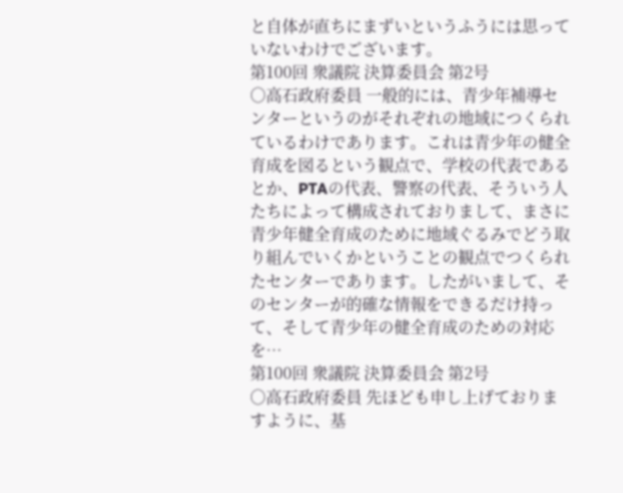と自体が直ちにまずいというふうには思っていないわけでございます。
第100回 衆議院 決算委員会 第2号
○高石政府委員 一般的には、青少年補導センターというのがそれぞれの地域につくられているわけであります。これは青少年の健全育成を図るという観点で、学校の代表であるとか、PTAの代表、警察の代表、そういう人たちによって構成されておりまして、まさに青少年健全育成のために地域ぐるみでどう取り組んでいくかということの観点でつくられたセンターであります。したがいまして、そのセンターが的確な情報をできるだけ持って、そして青少年の健全育成のための対応を…
第100回 衆議院 決算委員会 第2号
○高石政府委員 先ほども申し上げておりますように、基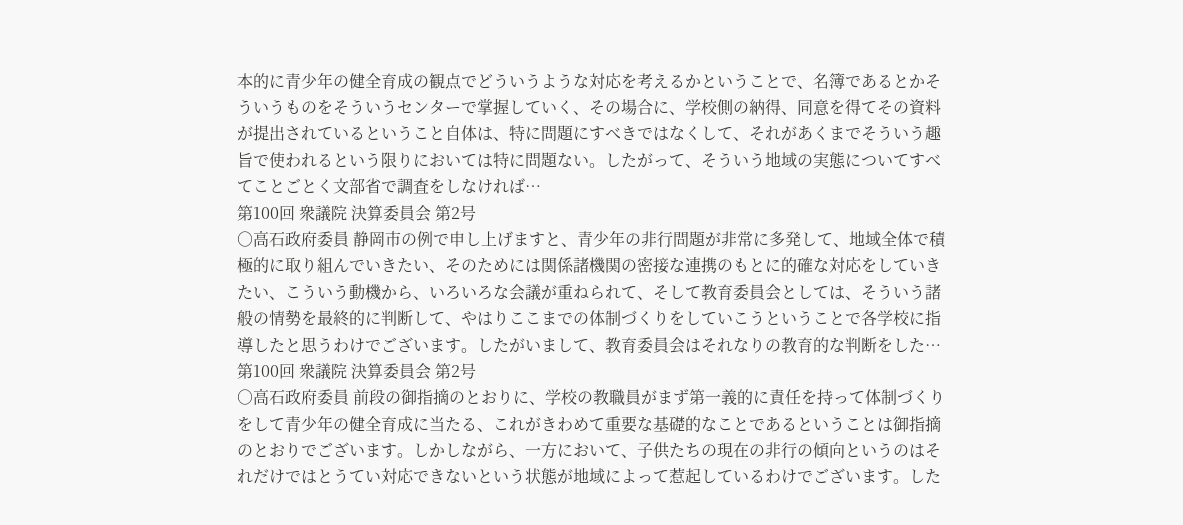本的に青少年の健全育成の観点でどういうような対応を考えるかということで、名簿であるとかそういうものをそういうセンターで掌握していく、その場合に、学校側の納得、同意を得てその資料が提出されているということ自体は、特に問題にすべきではなくして、それがあくまでそういう趣旨で使われるという限りにおいては特に問題ない。したがって、そういう地域の実態についてすべてことごとく文部省で調査をしなければ…
第100回 衆議院 決算委員会 第2号
○高石政府委員 静岡市の例で申し上げますと、青少年の非行問題が非常に多発して、地域全体で積極的に取り組んでいきたい、そのためには関係諸機関の密接な連携のもとに的確な対応をしていきたい、こういう動機から、いろいろな会議が重ねられて、そして教育委員会としては、そういう諸般の情勢を最終的に判断して、やはりここまでの体制づくりをしていこうということで各学校に指導したと思うわけでございます。したがいまして、教育委員会はそれなりの教育的な判断をした…
第100回 衆議院 決算委員会 第2号
○高石政府委員 前段の御指摘のとおりに、学校の教職員がまず第一義的に責任を持って体制づくりをして青少年の健全育成に当たる、これがきわめて重要な基礎的なことであるということは御指摘のとおりでございます。しかしながら、一方において、子供たちの現在の非行の傾向というのはそれだけではとうてい対応できないという状態が地域によって惹起しているわけでございます。した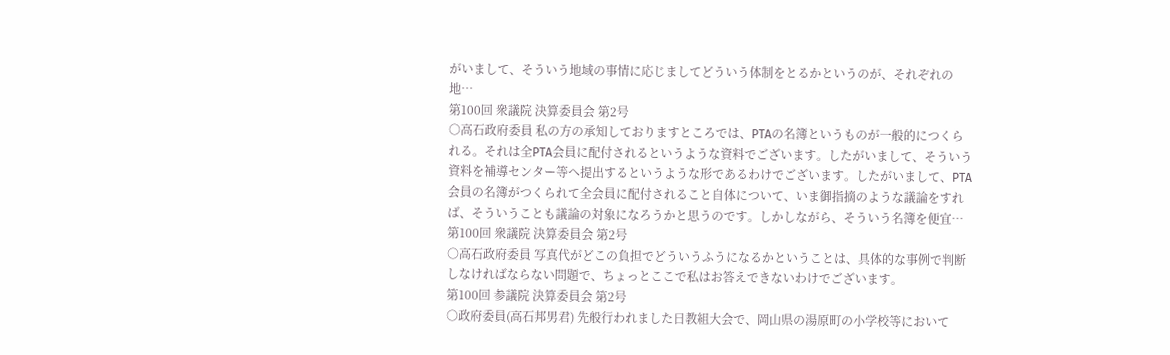がいまして、そういう地域の事情に応じましてどういう体制をとるかというのが、それぞれの地…
第100回 衆議院 決算委員会 第2号
○高石政府委員 私の方の承知しておりますところでは、PTAの名簿というものが一般的につくられる。それは全PTA会員に配付されるというような資料でございます。したがいまして、そういう資料を補導センター等へ提出するというような形であるわけでございます。したがいまして、PTA会員の名簿がつくられて全会員に配付されること自体について、いま御指摘のような議論をすれば、そういうことも議論の対象になろうかと思うのです。しかしながら、そういう名簿を便宜…
第100回 衆議院 決算委員会 第2号
○高石政府委員 写真代がどこの負担でどういうふうになるかということは、具体的な事例で判断しなければならない問題で、ちょっとここで私はお答えできないわけでございます。
第100回 参議院 決算委員会 第2号
○政府委員(高石邦男君) 先般行われました日教組大会で、岡山県の湯原町の小学校等において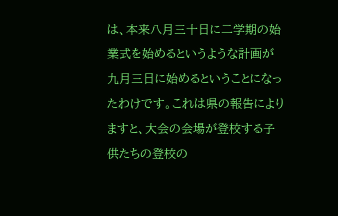は、本来八月三十日に二学期の始業式を始めるというような計画が九月三日に始めるということになったわけです。これは県の報告によりますと、大会の会場が登校する子供たちの登校の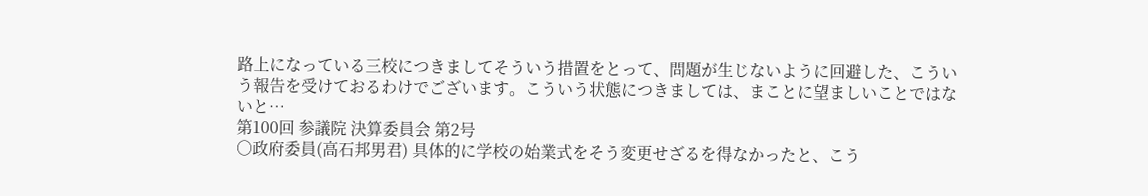路上になっている三校につきましてそういう措置をとって、問題が生じないように回避した、こういう報告を受けておるわけでございます。こういう状態につきましては、まことに望ましいことではないと…
第100回 参議院 決算委員会 第2号
○政府委員(高石邦男君) 具体的に学校の始業式をそう変更せざるを得なかったと、こう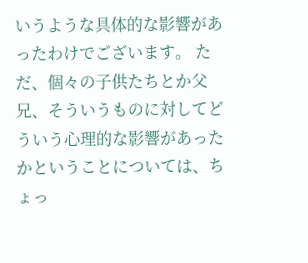いうような具体的な影響があったわけでございます。 ただ、個々の子供たちとか父兄、そういうものに対してどういう心理的な影響があったかということについては、ちょっ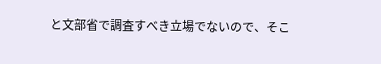と文部省で調査すべき立場でないので、そこ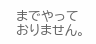までやっておりません。